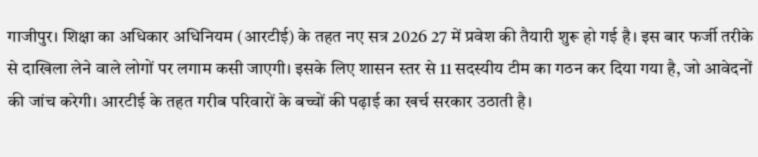गाजीपुर। शिक्षा का अधिकार अधिनियम (आरटीई) के तहत नए सत्र 2026 27 में प्रवेश की तैयारी शुरू हो गई है। इस बार फर्जी तरीके से दाखिला लेने वाले लोगों पर लगाम कसी जाएगी। इसके लिए शासन स्तर से 11 सदस्यीय टीम का गठन कर दिया गया है, जो आवेदनों की जांच करेगी। आरटीई के तहत गरीब परिवारों के बच्चों की पढ़ाई का खर्च सरकार उठाती है।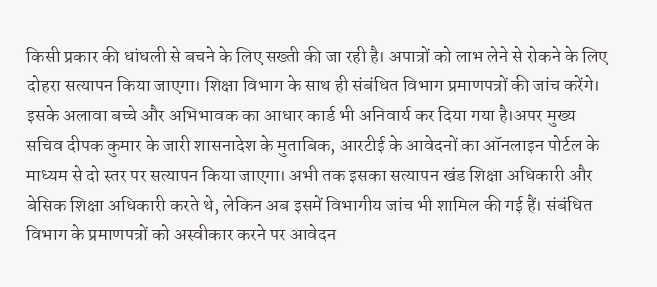किसी प्रकार की धांधली से बचने के लिए सख्ती की जा रही है। अपात्रों को लाभ लेने से रोकने के लिए दोहरा सत्यापन किया जाएगा। शिक्षा विभाग के साथ ही संबंधित विभाग प्रमाणपत्रों की जांच करेंगे। इसके अलावा बच्चे और अभिभावक का आधार कार्ड भी अनिवार्य कर दिया गया है।अपर मुख्य सचिव दीपक कुमार के जारी शासनादेश के मुताबिक, आरटीई के आवेदनों का ऑनलाइन पोर्टल के माध्यम से दो स्तर पर सत्यापन किया जाएगा। अभी तक इसका सत्यापन खंड शिक्षा अधिकारी और बेसिक शिक्षा अधिकारी करते थे, लेकिन अब इसमें विभागीय जांच भी शामिल की गई हैं। संबंधित विभाग के प्रमाणपत्रों को अस्वीकार करने पर आवेदन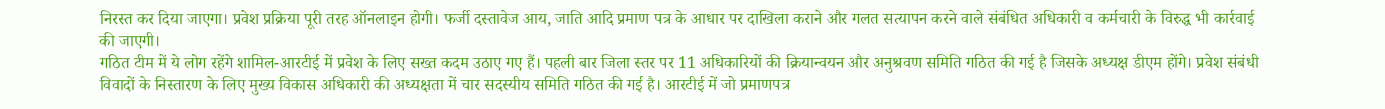निरस्त कर दिया जाएगा। प्रवेश प्रक्रिया पूरी तरह ऑनलाइन होगी। फर्जी दस्तावेज आय, जाति आदि प्रमाण पत्र के आधार पर दाखिला कराने और गलत सत्यापन करने वाले संबंधित अधिकारी व कर्मचारी के विरुद्ध भी कार्रवाई की जाएगी।
गठित टीम में ये लोग रहेंगे शामिल-आरटीई में प्रवेश के लिए सख्त कदम उठाए गए हैं। पहली बार जिला स्तर पर 11 अधिकारियों की क्रियान्वयन और अनुश्रवण समिति गठित की गई है जिसके अध्यक्ष डीएम होंगे। प्रवेश संबंधी विवादों के निस्तारण के लिए मुख्य विकास अधिकारी की अध्यक्षता में चार सदस्यीय समिति गठित की गई है। आरटीई में जो प्रमाणपत्र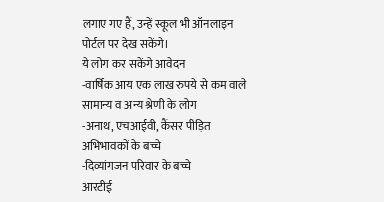लगाए गए हैं, उन्हें स्कूल भी ऑनलाइन पोर्टल पर देख सकेंगे।
ये लोग कर सकेंगे आवेदन
-वार्षिक आय एक लाख रुपये से कम वाले सामान्य व अन्य श्रेणी के लोग
-अनाथ, एचआईवी, कैंसर पीड़ित अभिभावकों के बच्चे
-दिव्यांगजन परिवार के बच्चे
आरटीई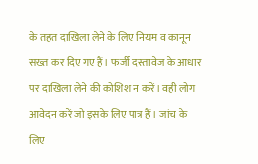के तहत दाखिला लेने के लिए नियम व कानून सख्त कर दिए गए हैं। फर्जी दस्तावेज के आधार पर दाखिला लेने की कोशिश न करें। वही लोग आवेदन करें जो इसके लिए पात्र हैं। जांच के लिए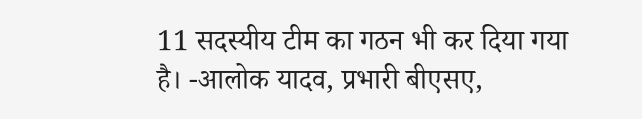11 सदस्यीय टीम का गठन भी कर दिया गया है। -आलोक यादव, प्रभारी बीएसए,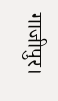गाजीपुर।